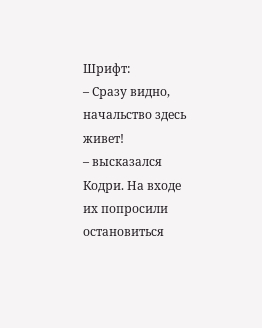Шрифт:
– Сразу видно, начальство здесь живет!
– высказался Кодри. На входе их попросили остановиться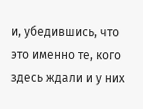и, убедившись, что это именно те, кого здесь ждали и у них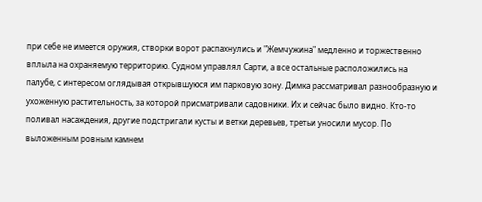при себе не имеется оружия, створки ворот распахнулись и "Жемчужина" медленно и торжественно вплыла на охраняемую территорию. Судном управлял Сарти, а все остальные расположились на палубе, с интересом оглядывая открывшуюся им парковую зону. Димка рассматривал разнообразную и ухоженную растительность, за которой присматривали садовники. Их и сейчас было видно. Кто-то поливал насаждения, другие подстригали кусты и ветки деревьев, третьи уносили мусор. По выложенным ровным камнем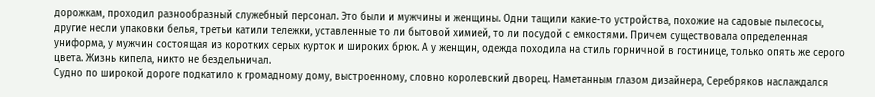дорожкам, проходил разнообразный служебный персонал. Это были и мужчины и женщины. Одни тащили какие-то устройства, похожие на садовые пылесосы, другие несли упаковки белья, третьи катили тележки, уставленные то ли бытовой химией, то ли посудой с емкостями. Причем существовала определенная униформа, у мужчин состоящая из коротких серых курток и широких брюк. А у женщин, одежда походила на стиль горничной в гостинице, только опять же серого цвета. Жизнь кипела, никто не бездельничал.
Судно по широкой дороге подкатило к громадному дому, выстроенному, словно королевский дворец. Наметанным глазом дизайнера, Серебряков наслаждался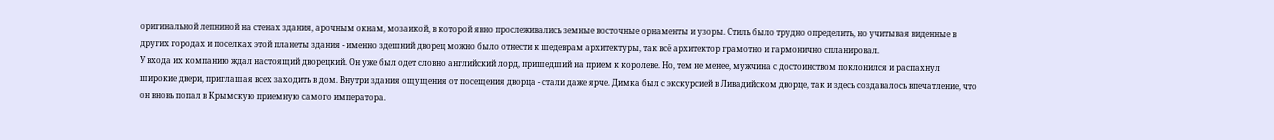оригинальной лепниной на стенах здания, арочным окнам, мозаикой, в которой явно прослеживались земные восточные орнаменты и узоры. Стиль было трудно определить, но учитывая виденные в других городах и поселках этой планеты здания - именно здешний дворец можно было отнести к шедеврам архитектуры, так всё архитектор грамотно и гармонично спланировал.
У входа их компанию ждал настоящий дворецкий. Он уже был одет словно английский лорд, пришедший на прием к королеве. Но, тем не менее, мужчина с достоинством поклонился и распахнул широкие двери, приглашая всех заходить в дом. Внутри здания ощущения от посещения дворца - стали даже ярче. Димка был с экскурсией в Ливадийском дворце, так и здесь создавалось впечатление, что он вновь попал в Крымскую приемную самого императора.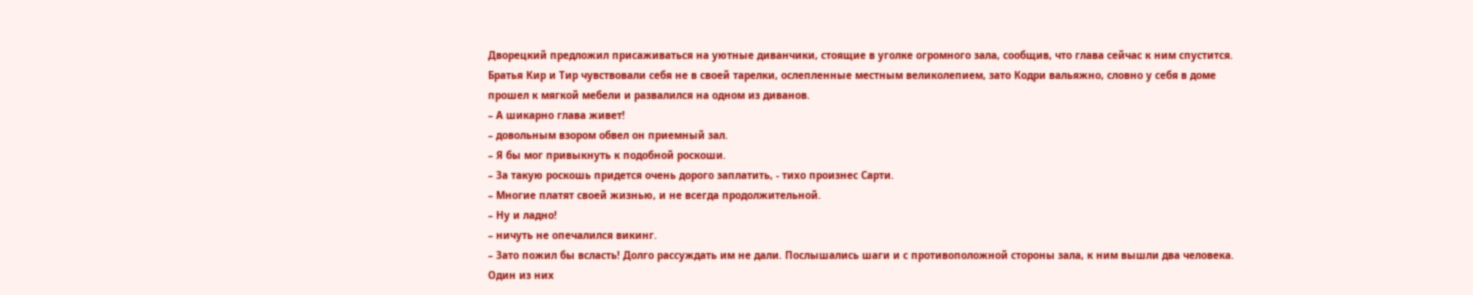Дворецкий предложил присаживаться на уютные диванчики, стоящие в уголке огромного зала, сообщив, что глава сейчас к ним спустится.
Братья Кир и Тир чувствовали себя не в своей тарелки, ослепленные местным великолепием, зато Кодри вальяжно, словно у себя в доме прошел к мягкой мебели и развалился на одном из диванов.
– А шикарно глава живет!
– довольным взором обвел он приемный зал.
– Я бы мог привыкнуть к подобной роскоши.
– За такую роскошь придется очень дорого заплатить, - тихо произнес Сарти.
– Многие платят своей жизнью, и не всегда продолжительной.
– Ну и ладно!
– ничуть не опечалился викинг.
– Зато пожил бы всласть! Долго рассуждать им не дали. Послышались шаги и с противоположной стороны зала, к ним вышли два человека. Один из них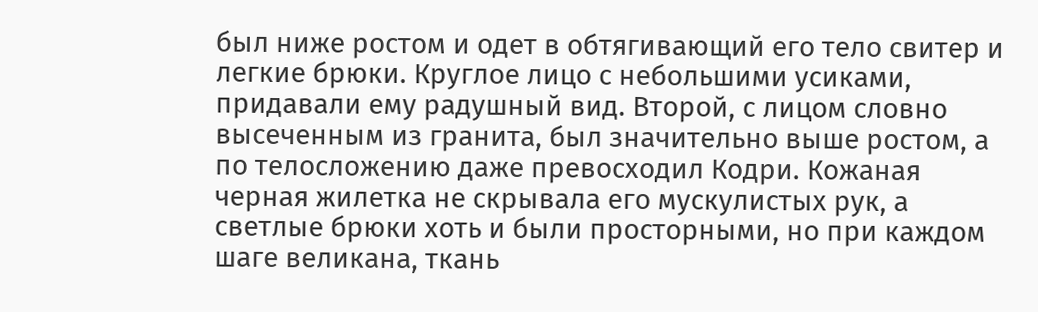был ниже ростом и одет в обтягивающий его тело свитер и легкие брюки. Круглое лицо с небольшими усиками, придавали ему радушный вид. Второй, с лицом словно высеченным из гранита, был значительно выше ростом, а по телосложению даже превосходил Кодри. Кожаная черная жилетка не скрывала его мускулистых рук, а светлые брюки хоть и были просторными, но при каждом шаге великана, ткань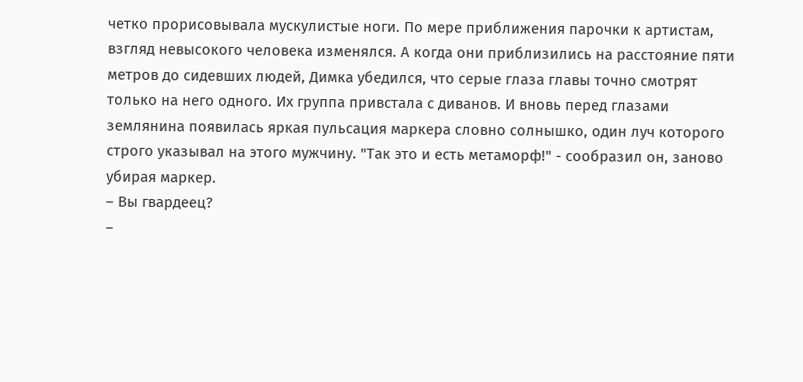четко прорисовывала мускулистые ноги. По мере приближения парочки к артистам, взгляд невысокого человека изменялся. А когда они приблизились на расстояние пяти метров до сидевших людей, Димка убедился, что серые глаза главы точно смотрят только на него одного. Их группа привстала с диванов. И вновь перед глазами землянина появилась яркая пульсация маркера словно солнышко, один луч которого строго указывал на этого мужчину. "Так это и есть метаморф!" - сообразил он, заново убирая маркер.
– Вы гвардеец?
–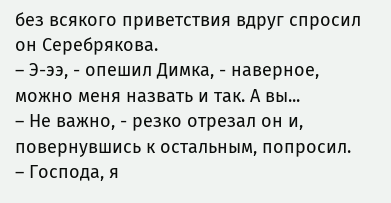без всякого приветствия вдруг спросил он Серебрякова.
– Э-ээ, - опешил Димка, - наверное, можно меня назвать и так. А вы...
– Не важно, - резко отрезал он и, повернувшись к остальным, попросил.
– Господа, я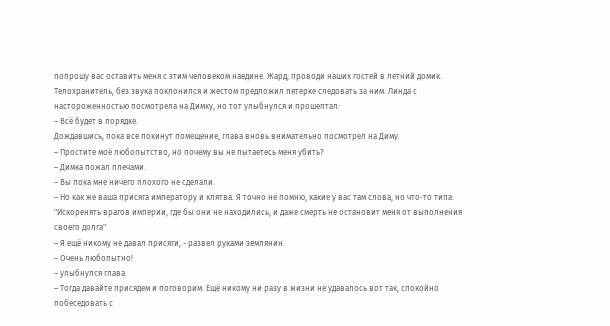попрошу вас оставить меня с этим человеком наедине. Жард, проводи наших гостей в летний домик. Телохранитель, без звука поклонился и жестом предложил пятерке следовать за ним. Линда с настороженностью посмотрела на Димку, но тот улыбнулся и прошептал:
– Всё будет в порядке.
Дождавшись, пока все покинут помещение, глава вновь внимательно посмотрел на Диму.
– Простите моё любопытство, но почему вы не пытаетесь меня убить?
– Димка пожал плечами.
– Вы пока мне ничего плохого не сделали.
– Но как же ваша присяга императору и клятва. Я точно не помню, какие у вас там слова, но что-то типа: "Искоренять врагов империи, где бы они не находились, и даже смерть не остановит меня от выполнения своего долга"
– Я ещё никому не давал присяги, - развел руками землянин.
– Очень любопытно!
– улыбнулся глава.
– Тогда давайте присядем и поговорим. Ещё никому ни разу в жизни не удавалось вот так, спокойно побеседовать с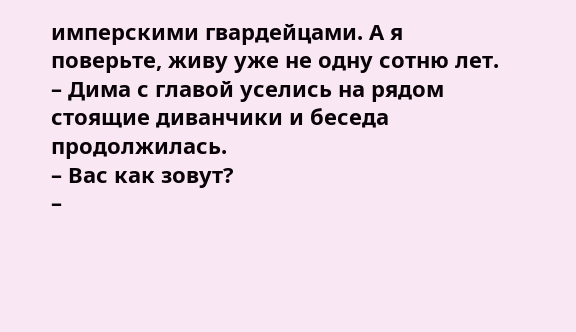имперскими гвардейцами. А я поверьте, живу уже не одну сотню лет.
– Дима с главой уселись на рядом стоящие диванчики и беседа продолжилась.
– Вас как зовут?
–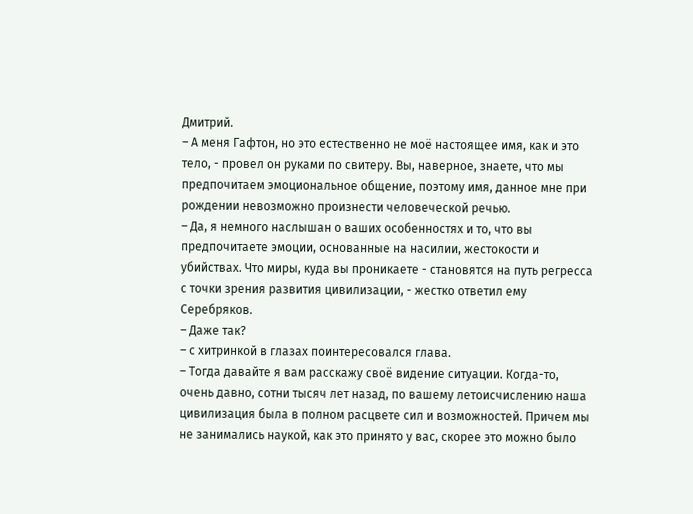Дмитрий.
– А меня Гафтон, но это естественно не моё настоящее имя, как и это тело, - провел он руками по свитеру. Вы, наверное, знаете, что мы предпочитаем эмоциональное общение, поэтому имя, данное мне при рождении невозможно произнести человеческой речью.
– Да, я немного наслышан о ваших особенностях и то, что вы предпочитаете эмоции, основанные на насилии, жестокости и убийствах. Что миры, куда вы проникаете - становятся на путь регресса с точки зрения развития цивилизации, - жестко ответил ему Серебряков.
– Даже так?
– с хитринкой в глазах поинтересовался глава.
– Тогда давайте я вам расскажу своё видение ситуации. Когда-то, очень давно, сотни тысяч лет назад, по вашему летоисчислению наша цивилизация была в полном расцвете сил и возможностей. Причем мы не занимались наукой, как это принято у вас, скорее это можно было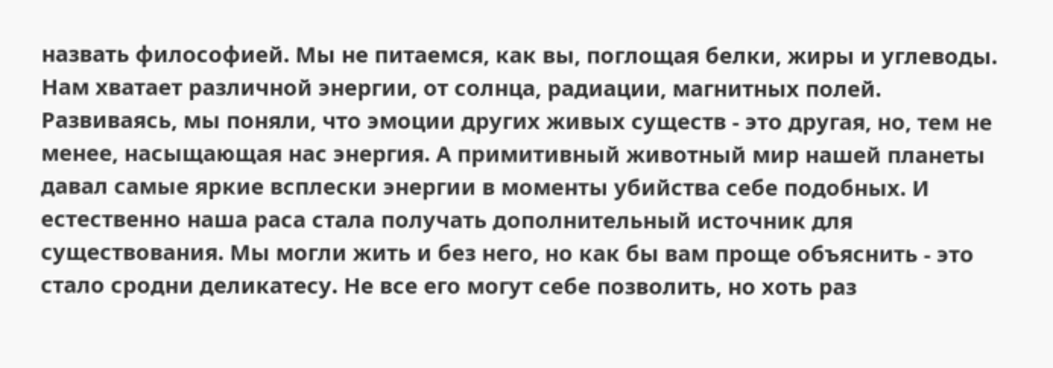назвать философией. Мы не питаемся, как вы, поглощая белки, жиры и углеводы. Нам хватает различной энергии, от солнца, радиации, магнитных полей. Развиваясь, мы поняли, что эмоции других живых существ - это другая, но, тем не менее, насыщающая нас энергия. А примитивный животный мир нашей планеты давал самые яркие всплески энергии в моменты убийства себе подобных. И естественно наша раса стала получать дополнительный источник для существования. Мы могли жить и без него, но как бы вам проще объяснить - это стало сродни деликатесу. Не все его могут себе позволить, но хоть раз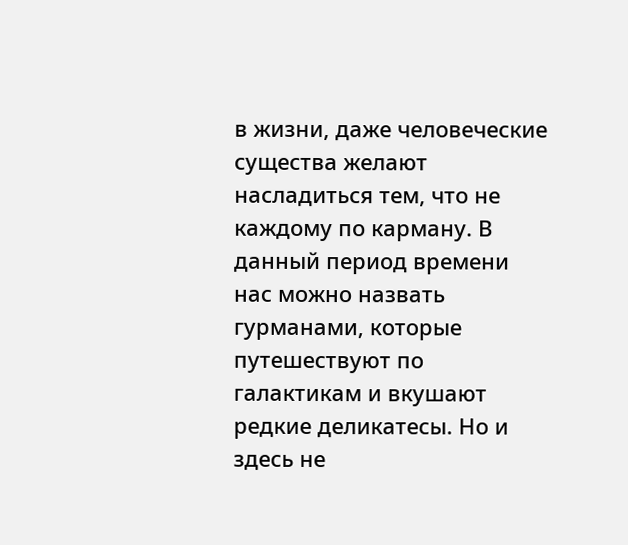в жизни, даже человеческие существа желают насладиться тем, что не каждому по карману. В данный период времени нас можно назвать гурманами, которые путешествуют по галактикам и вкушают редкие деликатесы. Но и здесь не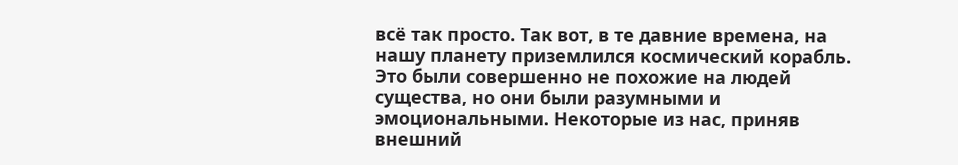всё так просто. Так вот, в те давние времена, на нашу планету приземлился космический корабль. Это были совершенно не похожие на людей существа, но они были разумными и эмоциональными. Некоторые из нас, приняв внешний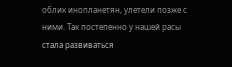облик инопланетян, улетели позже с ними. Так постепенно у нашей расы стала развиваться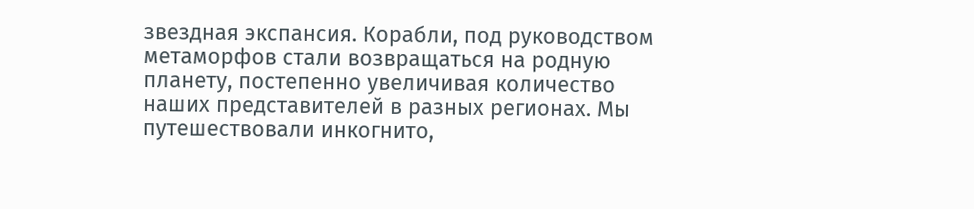звездная экспансия. Корабли, под руководством метаморфов стали возвращаться на родную планету, постепенно увеличивая количество наших представителей в разных регионах. Мы путешествовали инкогнито,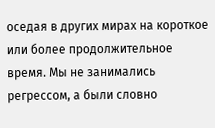оседая в других мирах на короткое или более продолжительное время. Мы не занимались регрессом, а были словно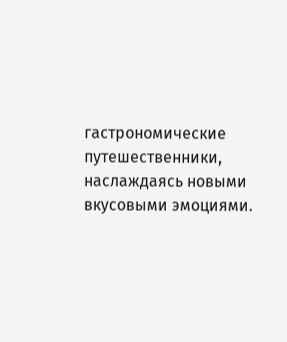гастрономические путешественники, наслаждаясь новыми вкусовыми эмоциями.